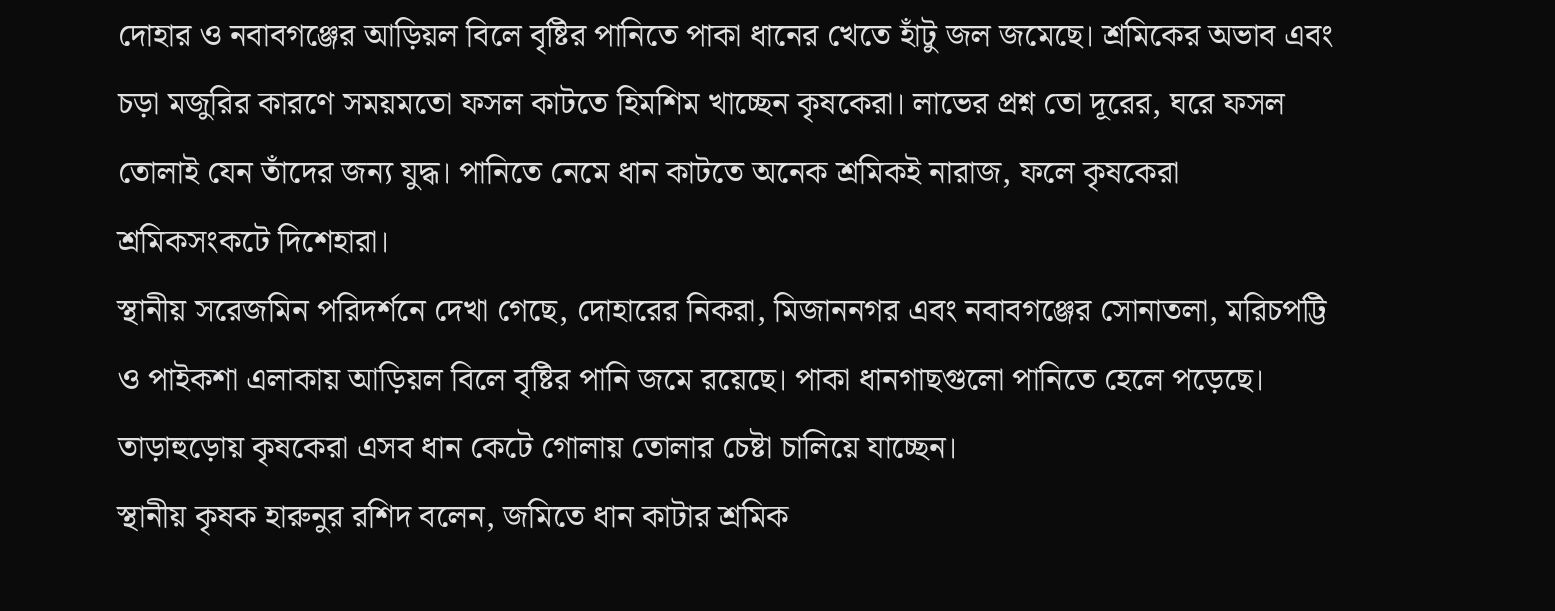দোহার ও নবাবগঞ্জের আড়িয়ল বিলে বৃষ্টির পানিতে পাকা ধানের খেতে হাঁটু জল জমেছে। শ্রমিকের অভাব এবং চড়া মজুরির কারণে সময়মতো ফসল কাটতে হিমশিম খাচ্ছেন কৃষকেরা। লাভের প্রশ্ন তো দূরের, ঘরে ফসল তোলাই যেন তাঁদের জন্য যুদ্ধ। পানিতে নেমে ধান কাটতে অনেক শ্রমিকই নারাজ, ফলে কৃষকেরা শ্রমিকসংকটে দিশেহারা।
স্থানীয় সরেজমিন পরিদর্শনে দেখা গেছে, দোহারের নিকরা, মিজাননগর এবং নবাবগঞ্জের সোনাতলা, মরিচপট্টি ও পাইকশা এলাকায় আড়িয়ল বিলে বৃষ্টির পানি জমে রয়েছে। পাকা ধানগাছগুলো পানিতে হেলে পড়েছে। তাড়াহুড়োয় কৃষকেরা এসব ধান কেটে গোলায় তোলার চেষ্টা চালিয়ে যাচ্ছেন।
স্থানীয় কৃষক হারুনুর রশিদ বলেন, জমিতে ধান কাটার শ্রমিক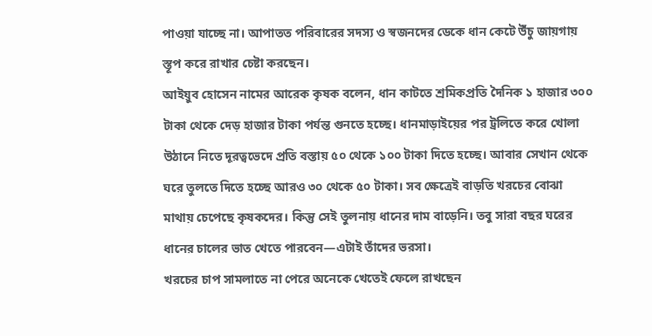পাওয়া যাচ্ছে না। আপাতত পরিবারের সদস্য ও স্বজনদের ডেকে ধান কেটে উঁচু জায়গায় স্তূপ করে রাখার চেষ্টা করছেন।
আইয়ুব হোসেন নামের আরেক কৃষক বলেন, ধান কাটতে শ্রমিকপ্রতি দৈনিক ১ হাজার ৩০০ টাকা থেকে দেড় হাজার টাকা পর্যন্ত গুনতে হচ্ছে। ধানমাড়াইয়ের পর ট্রলিতে করে খোলা উঠানে নিতে দূরত্বভেদে প্রতি বস্তায় ৫০ থেকে ১০০ টাকা দিতে হচ্ছে। আবার সেখান থেকে ঘরে তুলতে দিতে হচ্ছে আরও ৩০ থেকে ৫০ টাকা। সব ক্ষেত্রেই বাড়তি খরচের বোঝা মাথায় চেপেছে কৃষকদের। কিন্তু সেই তুলনায় ধানের দাম বাড়েনি। তবু সারা বছর ঘরের ধানের চালের ভাত খেতে পারবেন—এটাই তাঁদের ভরসা।
খরচের চাপ সামলাতে না পেরে অনেকে খেতেই ফেলে রাখছেন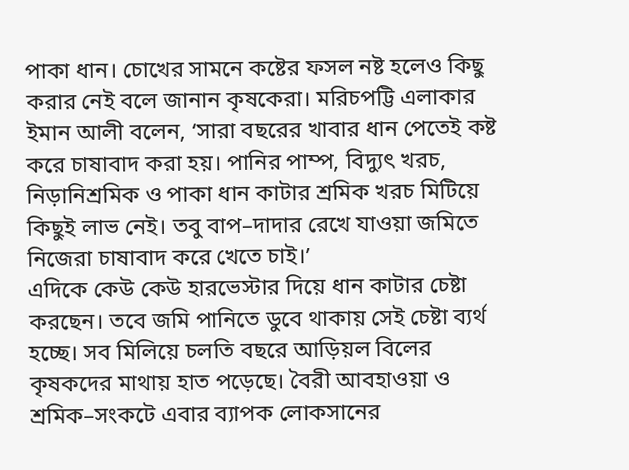পাকা ধান। চোখের সামনে কষ্টের ফসল নষ্ট হলেও কিছু করার নেই বলে জানান কৃষকেরা। মরিচপট্টি এলাকার ইমান আলী বলেন, ‘সারা বছরের খাবার ধান পেতেই কষ্ট করে চাষাবাদ করা হয়। পানির পাম্প, বিদ্যুৎ খরচ, নিড়ানিশ্রমিক ও পাকা ধান কাটার শ্রমিক খরচ মিটিয়ে কিছুই লাভ নেই। তবু বাপ–দাদার রেখে যাওয়া জমিতে নিজেরা চাষাবাদ করে খেতে চাই।’
এদিকে কেউ কেউ হারভেস্টার দিয়ে ধান কাটার চেষ্টা করছেন। তবে জমি পানিতে ডুবে থাকায় সেই চেষ্টা ব্যর্থ হচ্ছে। সব মিলিয়ে চলতি বছরে আড়িয়ল বিলের কৃষকদের মাথায় হাত পড়েছে। বৈরী আবহাওয়া ও শ্রমিক–সংকটে এবার ব্যাপক লোকসানের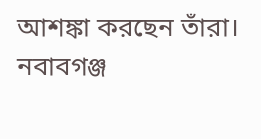আশঙ্কা করছেন তাঁরা।
নবাবগঞ্জ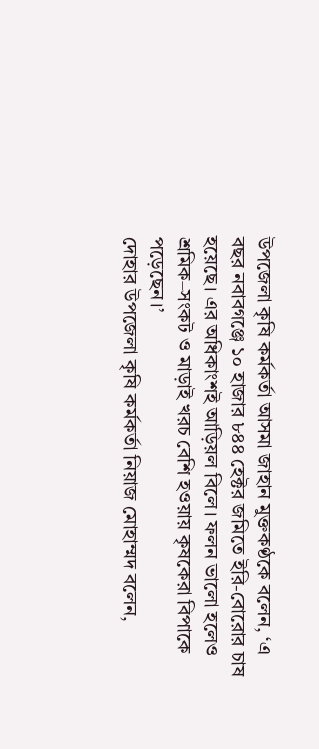উপজেলা কৃষি কর্মকর্তা আসমা জাহান মুক্তকণ্ঠকে বলেন, ‘এ বছর নবাবগঞ্জে ১০ হাজার ৮৪৪ হেক্টর জমিতে ইরি-বোরোর চাষ হয়েছে। এর অধিকাংশই আড়িয়ল বিলে। ফলন ভালো হলেও শ্রমিক–সংকট ও মাড়াই খরচ বেশি হওয়ায় কৃষকেরা বিপাকে পড়েছেন।’
দোহার উপজেলা কৃষি কর্মকর্তা নিয়াজ মোহাম্মদ বলেন,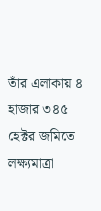তাঁর এলাকায় ৪ হাজার ৩৪৫ হেক্টর জমিতে লক্ষ্যমাত্রা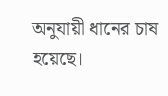অনুযায়ী ধানের চাষ হয়েছে।